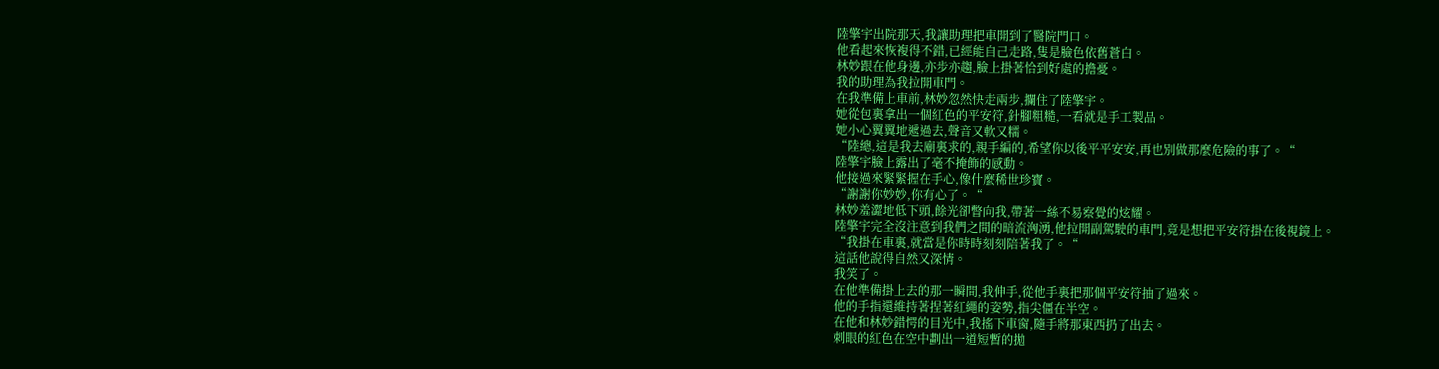陸擎宇出院那天,我讓助理把車開到了醫院門口。
他看起來恢複得不錯,已經能自己走路,隻是臉色依舊蒼白。
林妙跟在他身邊,亦步亦趨,臉上掛著恰到好處的擔憂。
我的助理為我拉開車門。
在我準備上車前,林妙忽然快走兩步,攔住了陸擎宇。
她從包裏拿出一個紅色的平安符,針腳粗糙,一看就是手工製品。
她小心翼翼地遞過去,聲音又軟又糯。
“陸總,這是我去廟裏求的,親手編的,希望你以後平平安安,再也別做那麼危險的事了。“
陸擎宇臉上露出了毫不掩飾的感動。
他接過來緊緊握在手心,像什麼稀世珍寶。
“謝謝你妙妙,你有心了。“
林妙羞澀地低下頭,餘光卻瞥向我,帶著一絲不易察覺的炫耀。
陸擎宇完全沒注意到我們之間的暗流洶湧,他拉開副駕駛的車門,竟是想把平安符掛在後視鏡上。
“我掛在車裏,就當是你時時刻刻陪著我了。“
這話他說得自然又深情。
我笑了。
在他準備掛上去的那一瞬間,我伸手,從他手裏把那個平安符抽了過來。
他的手指還維持著捏著紅繩的姿勢,指尖僵在半空。
在他和林妙錯愕的目光中,我搖下車窗,隨手將那東西扔了出去。
刺眼的紅色在空中劃出一道短暫的拋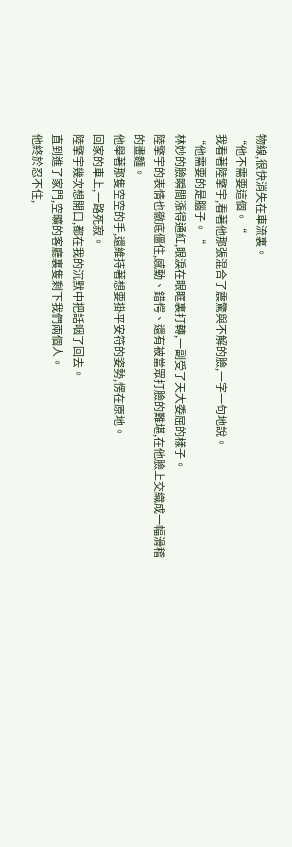物線,很快消失在車流裏。
“他不需要這個。“
我看著陸擎宇,看著他那張混合了震驚與不解的臉,一字一句地說。
“他需要的是腦子。“
林妙的臉瞬間漲得通紅,眼淚在眼眶裏打轉,一副受了天大委屈的樣子。
陸擎宇的表情也徹底僵住,感動、錯愕、還有被當眾打臉的難堪,在他臉上交織成一幅滑稽的畫麵。
他舉著那隻空空的手,還維持著想要掛平安符的姿勢,愣在原地。
回家的車上,一路死寂。
陸擎宇幾次想開口,都在我的沉默中把話咽了回去。
直到進了家門,空曠的客廳裏隻剩下我們兩個人。
他終於忍不住,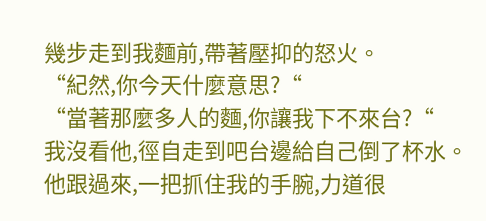幾步走到我麵前,帶著壓抑的怒火。
“紀然,你今天什麼意思?“
“當著那麼多人的麵,你讓我下不來台?“
我沒看他,徑自走到吧台邊給自己倒了杯水。
他跟過來,一把抓住我的手腕,力道很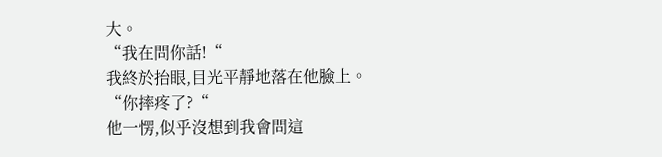大。
“我在問你話!“
我終於抬眼,目光平靜地落在他臉上。
“你摔疼了?“
他一愣,似乎沒想到我會問這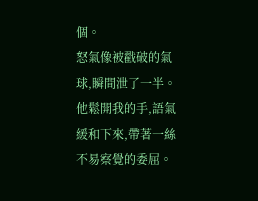個。
怒氣像被戳破的氣球,瞬間泄了一半。
他鬆開我的手,語氣緩和下來,帶著一絲不易察覺的委屈。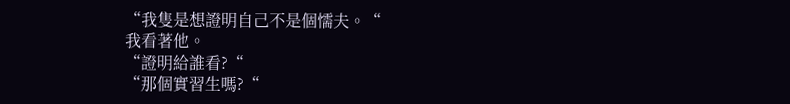“我隻是想證明自己不是個懦夫。“
我看著他。
“證明給誰看?“
“那個實習生嗎?“